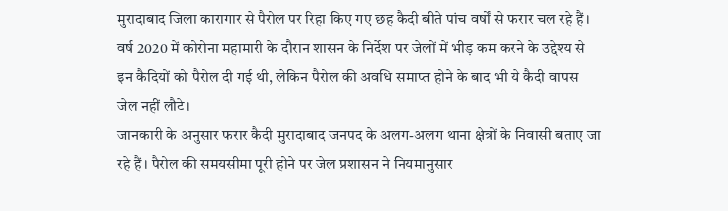मुरादाबाद जिला कारागार से पैरोल पर रिहा किए गए छह कैदी बीते पांच वर्षों से फरार चल रहे हैं। वर्ष 2020 में कोरोना महामारी के दौरान शासन के निर्देश पर जेलों में भीड़ कम करने के उद्देश्य से इन कैदियों को पैरोल दी गई थी, लेकिन पैरोल की अवधि समाप्त होने के बाद भी ये कैदी वापस जेल नहीं लौटे।
जानकारी के अनुसार फरार कैदी मुरादाबाद जनपद के अलग-अलग थाना क्षेत्रों के निवासी बताए जा रहे हैं। पैरोल की समयसीमा पूरी होने पर जेल प्रशासन ने नियमानुसार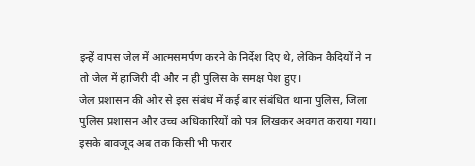इन्हें वापस जेल में आत्मसमर्पण करने के निर्देश दिए थे, लेकिन कैदियों ने न तो जेल में हाजिरी दी और न ही पुलिस के समक्ष पेश हुए।
जेल प्रशासन की ओर से इस संबंध में कई बार संबंधित थाना पुलिस, जिला पुलिस प्रशासन और उच्च अधिकारियों को पत्र लिखकर अवगत कराया गया। इसके बावजूद अब तक किसी भी फरार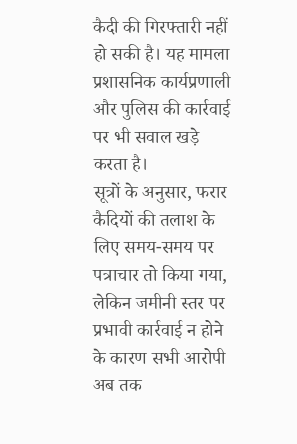कैदी की गिरफ्तारी नहीं हो सकी है। यह मामला प्रशासनिक कार्यप्रणाली और पुलिस की कार्रवाई पर भी सवाल खड़े करता है।
सूत्रों के अनुसार, फरार कैदियों की तलाश के लिए समय-समय पर पत्राचार तो किया गया, लेकिन जमीनी स्तर पर प्रभावी कार्रवाई न होने के कारण सभी आरोपी अब तक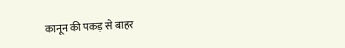कानून की पकड़ से बाहर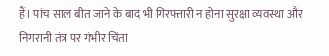हैं। पांच साल बीत जाने के बाद भी गिरफ्तारी न होना सुरक्षा व्यवस्था और निगरानी तंत्र पर गंभीर चिंता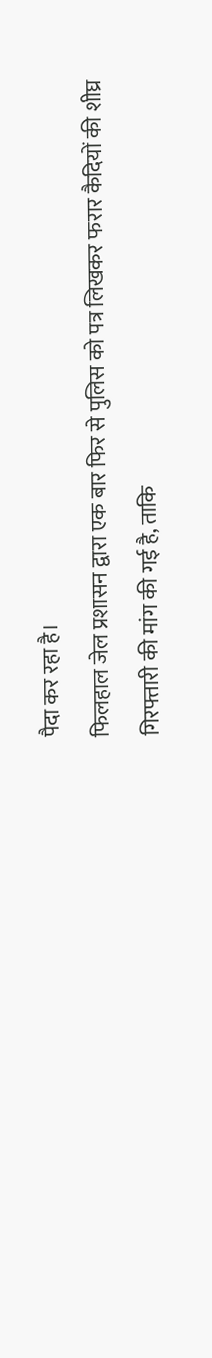पैदा कर रहा है।
फिलहाल जेल प्रशासन द्वारा एक बार फिर से पुलिस को पत्र लिखकर फरार कैदियों की शीघ्र गिरफ्तारी की मांग की गई है, ताकि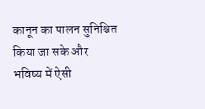कानून का पालन सुनिश्चित किया जा सके और भविष्य में ऐसी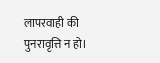लापरवाही की पुनरावृत्ति न हो।